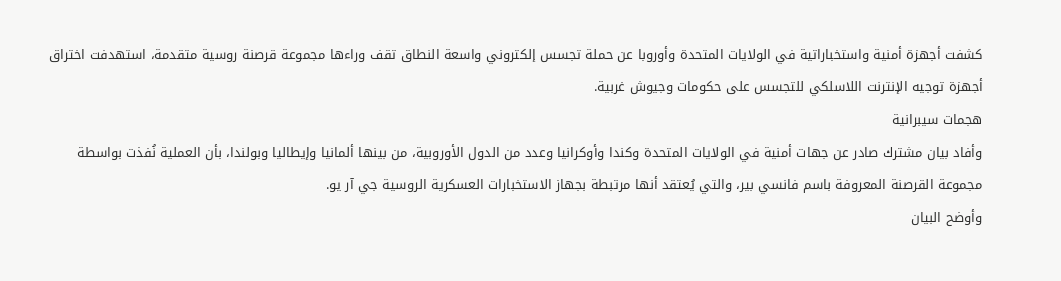كشفت أجهزة أمنية واستخباراتية في الولايات المتحدة وأوروبا عن حملة تجسس إلكتروني واسعة النطاق تقف وراءها مجموعة قرصنة روسية متقدمة، استهدفت اختراق أجهزة توجيه الإنترنت اللاسلكي للتجسس على حكومات وجيوش غربية.
هجمات سيبرانية
وأفاد بيان مشترك صادر عن جهات أمنية في الولايات المتحدة وكندا وأوكرانيا وعدد من الدول الأوروبية، من بينها ألمانيا وإيطاليا وبولندا، بأن العملية نُفذت بواسطة مجموعة القرصنة المعروفة باسم فانسي بير، والتي يُعتقد أنها مرتبطة بجهاز الاستخبارات العسكرية الروسية جي آر يو.
وأوضح البيان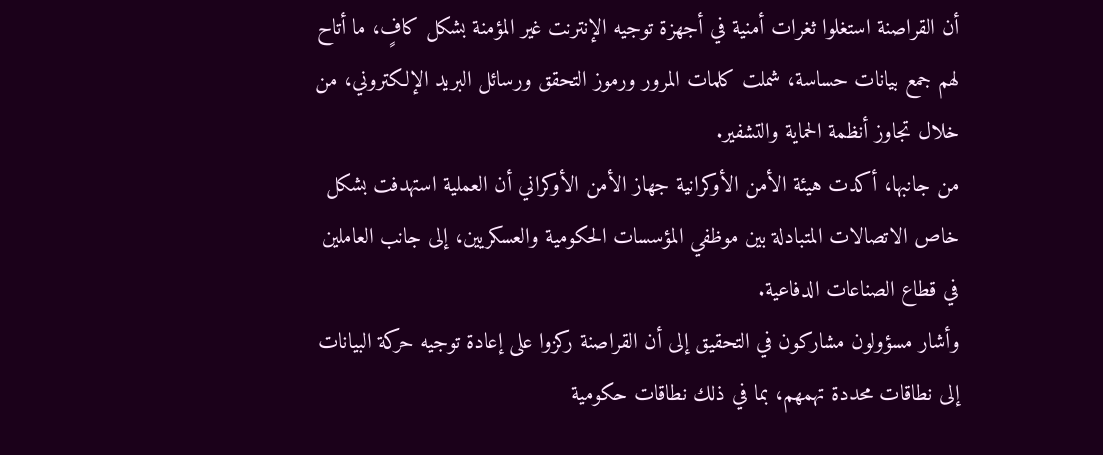أن القراصنة استغلوا ثغرات أمنية في أجهزة توجيه الإنترنت غير المؤمنة بشكل كافٍ، ما أتاح لهم جمع بيانات حساسة، شملت كلمات المرور ورموز التحقق ورسائل البريد الإلكتروني، من خلال تجاوز أنظمة الحماية والتشفير.
من جانبها، أكدت هيئة الأمن الأوكرانية جهاز الأمن الأوكراني أن العملية استهدفت بشكل خاص الاتصالات المتبادلة بين موظفي المؤسسات الحكومية والعسكريين، إلى جانب العاملين في قطاع الصناعات الدفاعية.
وأشار مسؤولون مشاركون في التحقيق إلى أن القراصنة ركزوا على إعادة توجيه حركة البيانات إلى نطاقات محددة تهمهم، بما في ذلك نطاقات حكومية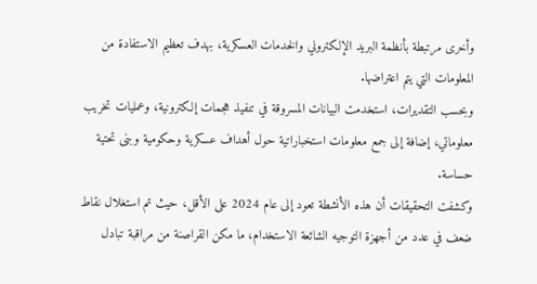وأخرى مرتبطة بأنظمة البريد الإلكتروني والخدمات العسكرية، بهدف تعظيم الاستفادة من المعلومات التي يتم اعتراضها.
وبحسب التقديرات، استخدمت البيانات المسروقة في تنفيذ هجمات إلكترونية، وعمليات تخريب معلوماتي، إضافة إلى جمع معلومات استخباراتية حول أهداف عسكرية وحكومية وبنى تحتية حساسة.
وكشفت التحقيقات أن هذه الأنشطة تعود إلى عام 2024 على الأقل، حيث تم استغلال نقاط ضعف في عدد من أجهزة التوجيه الشائعة الاستخدام، ما مكن القراصنة من مراقبة تبادل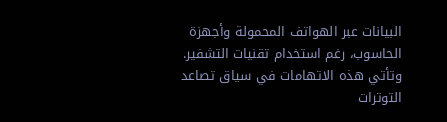البيانات عبر الهواتف المحمولة وأجهزة الحاسوب، رغم استخدام تقنيات التشفير.
وتأتي هذه الاتهامات في سياق تصاعد التوترات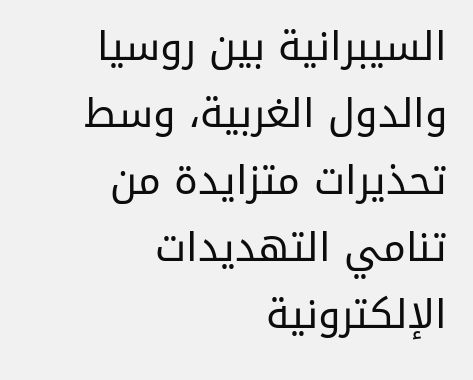السيبرانية بين روسيا والدول الغربية، وسط تحذيرات متزايدة من تنامي التهديدات الإلكترونية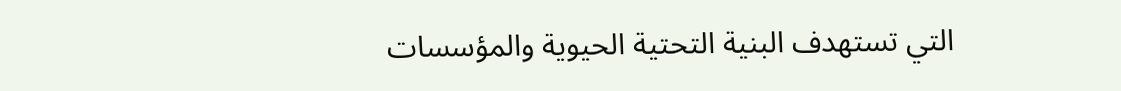التي تستهدف البنية التحتية الحيوية والمؤسسات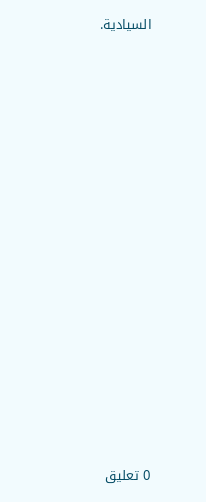السيادية.

















0 تعليق